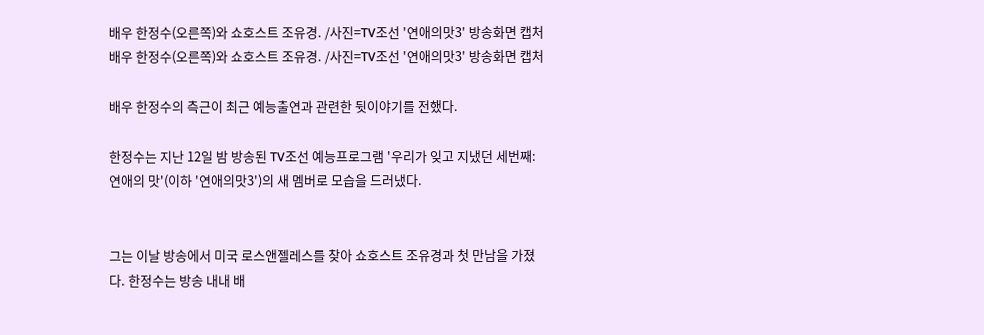배우 한정수(오른쪽)와 쇼호스트 조유경. /사진=TV조선 '연애의맛3' 방송화면 캡처
배우 한정수(오른쪽)와 쇼호스트 조유경. /사진=TV조선 '연애의맛3' 방송화면 캡처

배우 한정수의 측근이 최근 예능출연과 관련한 뒷이야기를 전했다.

한정수는 지난 12일 밤 방송된 TV조선 예능프로그램 '우리가 잊고 지냈던 세번째:연애의 맛'(이하 '연애의맛3')의 새 멤버로 모습을 드러냈다.


그는 이날 방송에서 미국 로스앤젤레스를 찾아 쇼호스트 조유경과 첫 만남을 가졌다. 한정수는 방송 내내 배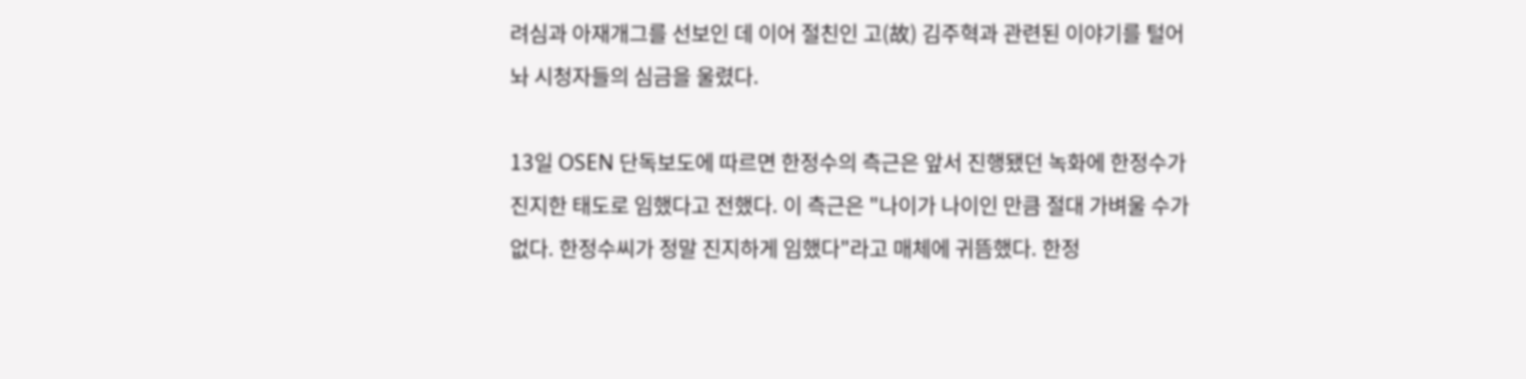려심과 아재개그를 선보인 데 이어 절친인 고(故) 김주혁과 관련된 이야기를 털어놔 시청자들의 심금을 울렸다.

13일 OSEN 단독보도에 따르면 한정수의 측근은 앞서 진행됐던 녹화에 한정수가 진지한 태도로 임했다고 전했다. 이 측근은 "나이가 나이인 만큼 절대 가벼울 수가 없다. 한정수씨가 정말 진지하게 임했다"라고 매체에 귀뜸했다. 한정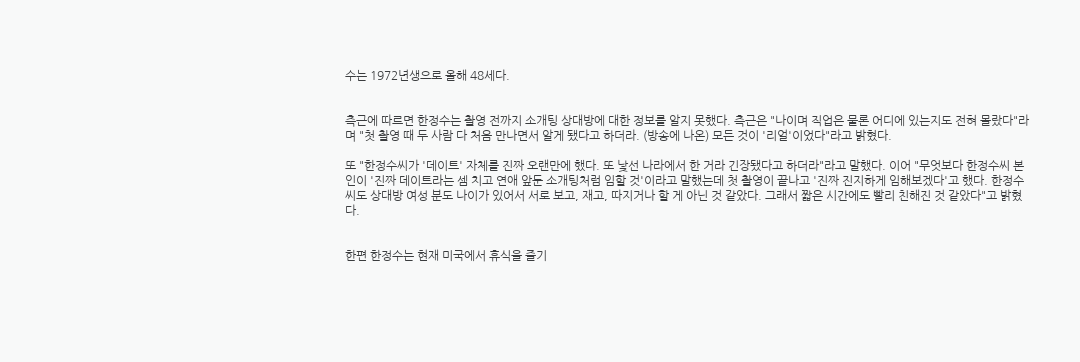수는 1972년생으로 올해 48세다.


측근에 따르면 한정수는 촬영 전까지 소개팅 상대방에 대한 정보를 알지 못했다. 측근은 "나이며 직업은 물론 어디에 있는지도 전혀 몰랐다"라며 "첫 촬영 때 두 사람 다 처음 만나면서 알게 됐다고 하더라. (방송에 나온) 모든 것이 '리얼'이었다"라고 밝혔다.

또 "한정수씨가 '데이트' 자체를 진짜 오랜만에 했다. 또 낯선 나라에서 한 거라 긴장됐다고 하더라"라고 말했다. 이어 "무엇보다 한정수씨 본인이 '진짜 데이트라는 셈 치고 연애 앞둔 소개팅처럼 임할 것'이라고 말했는데 첫 촬영이 끝나고 '진짜 진지하게 임해보겠다'고 했다. 한정수씨도 상대방 여성 분도 나이가 있어서 서로 보고, 재고, 따지거나 할 게 아닌 것 같았다. 그래서 짧은 시간에도 빨리 친해진 것 같았다"고 밝혔다.


한편 한정수는 현재 미국에서 휴식을 즐기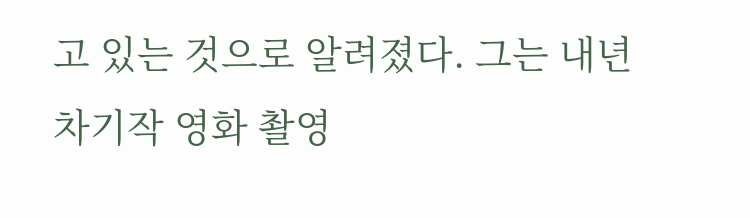고 있는 것으로 알려졌다. 그는 내년 차기작 영화 촬영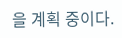을 계획 중이다.